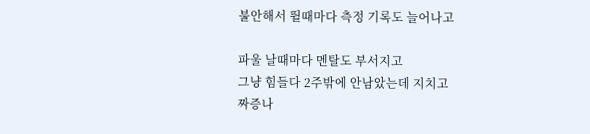불안해서 뛸때마다 측정 기록도 늘어나고

파울 날때마다 멘탈도 부서지고
그냥 힘들다 2주밖에 안남았는데 지치고
짜증나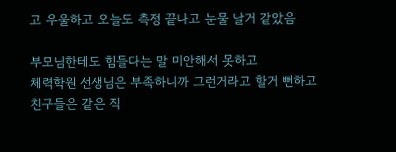고 우울하고 오늘도 측정 끝나고 눈물 날거 같았음

부모님한테도 힘들다는 말 미안해서 못하고
체력학원 선생님은 부족하니까 그런거라고 할거 뻔하고
친구들은 같은 직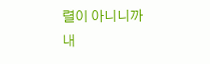렬이 아니니까 내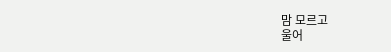맘 모르고
울어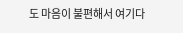도 마음이 불편해서 여기다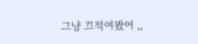그냥 끄적여봤어 ,,